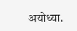अयोध्या.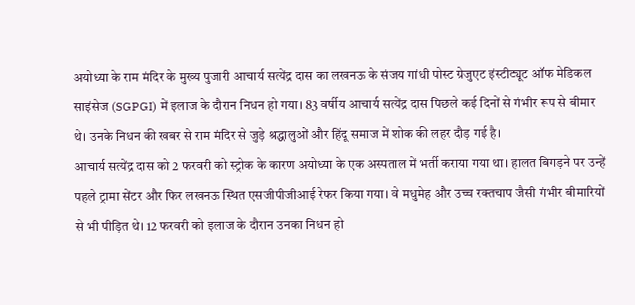अयोध्या के राम मंदिर के मुख्य पुजारी आचार्य सत्येंद्र दास का लखनऊ के संजय गांधी पोस्ट ग्रेजुएट इंस्टीट्यूट ऑफ मेडिकल साइंसेज (SGPGI) में इलाज के दौरान निधन हो गया। 83 वर्षीय आचार्य सत्येंद्र दास पिछले कई दिनों से गंभीर रूप से बीमार थे। उनके निधन की खबर से राम मंदिर से जुड़े श्रद्धालुओं और हिंदू समाज में शोक की लहर दौड़ गई है।
आचार्य सत्येंद्र दास को 2 फरवरी को स्ट्रोक के कारण अयोध्या के एक अस्पताल में भर्ती कराया गया था। हालत बिगड़ने पर उन्हें पहले ट्रामा सेंटर और फिर लखनऊ स्थित एसजीपीजीआई रेफर किया गया। वे मधुमेह और उच्च रक्तचाप जैसी गंभीर बीमारियों से भी पीड़ित थे। 12 फरवरी को इलाज के दौरान उनका निधन हो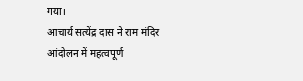गया।
आचार्य सत्येंद्र दास ने राम मंदिर आंदोलन में महत्वपूर्ण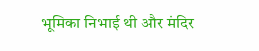भूमिका निभाई थी और मंदिर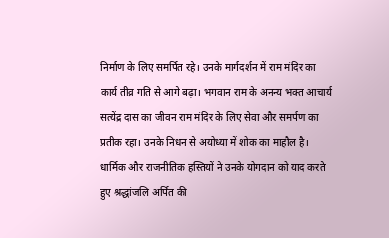निर्माण के लिए समर्पित रहे। उनके मार्गदर्शन में राम मंदिर का कार्य तीव्र गति से आगे बढ़ा। भगवान राम के अनन्य भक्त आचार्य सत्येंद्र दास का जीवन राम मंदिर के लिए सेवा और समर्पण का प्रतीक रहा। उनके निधन से अयोध्या में शोक का माहौल है। धार्मिक और राजनीतिक हस्तियों ने उनके योगदान को याद करते हुए श्रद्धांजलि अर्पित की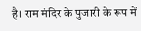है। राम मंदिर के पुजारी के रूप में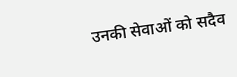उनकी सेवाओं को सदैव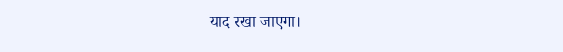याद रखा जाएगा।